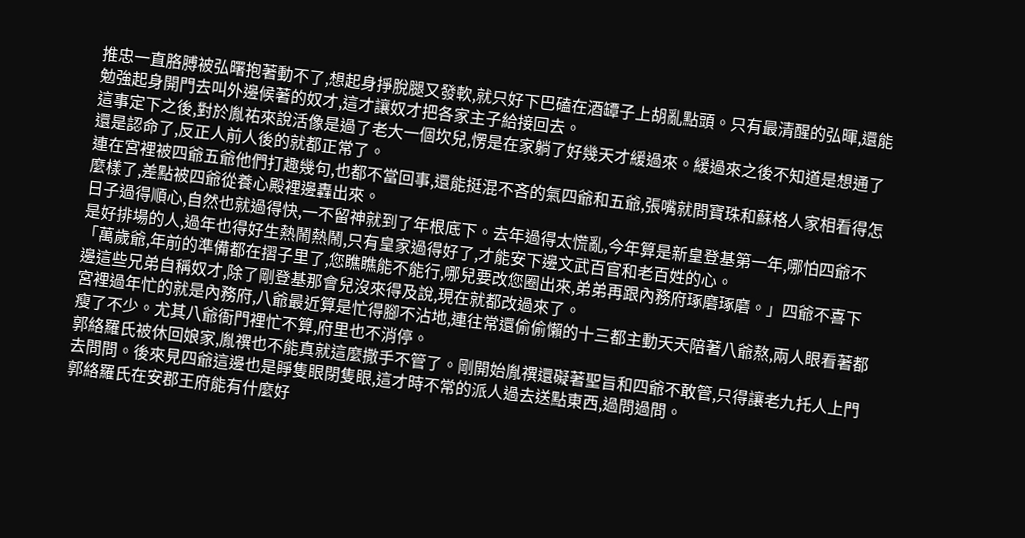推忠一直胳膊被弘曙抱著動不了,想起身掙脫腿又發軟,就只好下巴磕在酒罈子上胡亂點頭。只有最清醒的弘暉,還能勉強起身開門去叫外邊候著的奴才,這才讓奴才把各家主子給接回去。
這事定下之後,對於胤祐來說活像是過了老大一個坎兒,愣是在家躺了好幾天才緩過來。緩過來之後不知道是想通了還是認命了,反正人前人後的就都正常了。
連在宮裡被四爺五爺他們打趣幾句,也都不當回事,還能挺混不吝的氣四爺和五爺,張嘴就問寶珠和蘇格人家相看得怎麼樣了,差點被四爺從養心殿裡邊轟出來。
日子過得順心,自然也就過得快,一不留神就到了年根底下。去年過得太慌亂,今年算是新皇登基第一年,哪怕四爺不是好排場的人,過年也得好生熱鬧熱鬧,只有皇家過得好了,才能安下邊文武百官和老百姓的心。
「萬歲爺,年前的準備都在摺子里了,您瞧瞧能不能行,哪兒要改您圈出來,弟弟再跟內務府琢磨琢磨。」四爺不喜下邊這些兄弟自稱奴才,除了剛登基那會兒沒來得及說,現在就都改過來了。
宮裡過年忙的就是內務府,八爺最近算是忙得腳不沾地,連往常還偷偷懶的十三都主動天天陪著八爺熬,兩人眼看著都瘦了不少。尤其八爺衙門裡忙不算,府里也不消停。
郭絡羅氏被休回娘家,胤禩也不能真就這麼撒手不管了。剛開始胤禩還礙著聖旨和四爺不敢管,只得讓老九托人上門去問問。後來見四爺這邊也是睜隻眼閉隻眼,這才時不常的派人過去送點東西,過問過問。
郭絡羅氏在安郡王府能有什麼好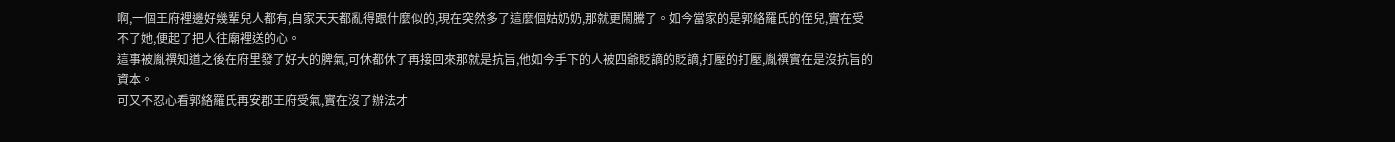啊,一個王府裡邊好幾輩兒人都有,自家天天都亂得跟什麼似的,現在突然多了這麼個姑奶奶,那就更鬧騰了。如今當家的是郭絡羅氏的侄兒,實在受不了她,便起了把人往廟裡送的心。
這事被胤禩知道之後在府里發了好大的脾氣,可休都休了再接回來那就是抗旨,他如今手下的人被四爺貶謫的貶謫,打壓的打壓,胤禩實在是沒抗旨的資本。
可又不忍心看郭絡羅氏再安郡王府受氣,實在沒了辦法才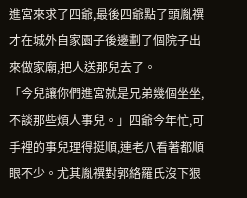進宮來求了四爺,最後四爺點了頭胤禩才在城外自家園子後邊劃了個院子出來做家廟,把人送那兒去了。
「今兒讓你們進宮就是兄弟幾個坐坐,不談那些煩人事兒。」四爺今年忙,可手裡的事兒理得挺順,連老八看著都順眼不少。尤其胤禩對郭絡羅氏沒下狠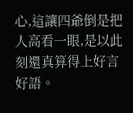心,這讓四爺倒是把人高看一眼,是以此刻還真算得上好言好語。